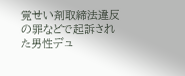覚せい剤取締法違反の罪などで起訴された男性デュ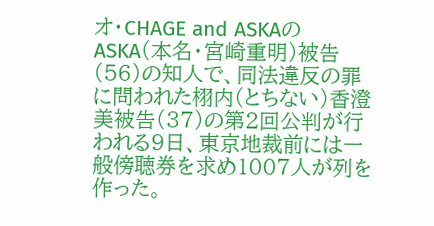オ・CHAGE and ASKAのASKA(本名・宮崎重明)被告(56)の知人で、同法違反の罪に問われた栩内(とちない)香澄美被告(37)の第2回公判が行われる9日、東京地裁前には一般傍聴券を求め1007人が列を作った。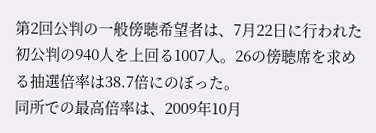第2回公判の一般傍聴希望者は、7月22日に行われた初公判の940人を上回る1007人。26の傍聴席を求める抽選倍率は38.7倍にのぼった。
同所での最高倍率は、2009年10月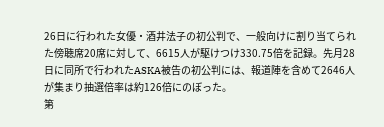26日に行われた女優・酒井法子の初公判で、一般向けに割り当てられた傍聴席20席に対して、6615人が駆けつけ330.75倍を記録。先月28日に同所で行われたASKA被告の初公判には、報道陣を含めて2646人が集まり抽選倍率は約126倍にのぼった。
第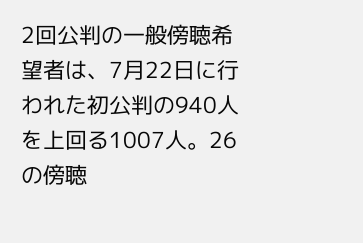2回公判の一般傍聴希望者は、7月22日に行われた初公判の940人を上回る1007人。26の傍聴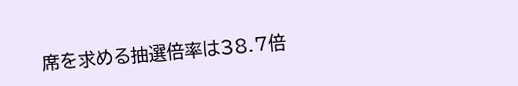席を求める抽選倍率は38.7倍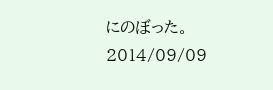にのぼった。
2014/09/09